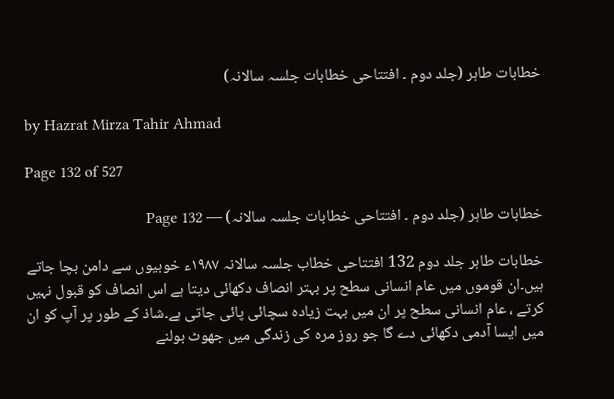خطابات طاہر (جلد دوم ۔ افتتاحی خطابات جلسہ سالانہ)

by Hazrat Mirza Tahir Ahmad

Page 132 of 527

خطابات طاہر (جلد دوم ۔ افتتاحی خطابات جلسہ سالانہ) — Page 132

خطابات طاہر جلد دوم 132 افتتاحی خطاب جلسہ سالانہ ۱۹۸۷ء خوبیوں سے دامن بچا جاتے ہیں۔ان قوموں میں عام انسانی سطح پر بہتر انصاف دکھائی دیتا ہے اس انصاف کو قبول نہیں کرتے ، عام انسانی سطح پر ان میں بہت زیادہ سچائی پائی جاتی ہے۔شاذ کے طور پر آپ کو ان میں ایسا آدمی دکھائی دے گا جو روز مرہ کی زندگی میں جھوٹ بولنے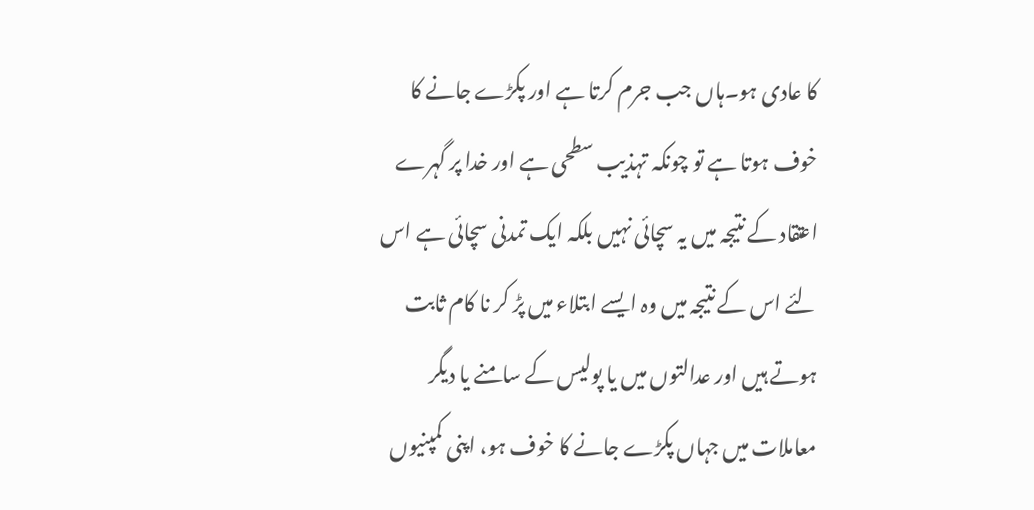کا عادی ہو۔ہاں جب جرم کرتا ہے اور پکڑے جانے کا خوف ہوتا ہے تو چونکہ تہذیب سطحی ہے اور خدا پر گہرے اعتقاد کے نتیجہ میں یہ سچائی نہیں بلکہ ایک تمدنی سچائی ہے اس لئے اس کے نتیجہ میں وہ ایسے ابتلاء میں پڑ کر نا کام ثابت ہوتے ہیں اور عدالتوں میں یا پولیس کے سامنے یا دیگر معاملات میں جہاں پکڑے جانے کا خوف ہو، اپنی کمپنیوں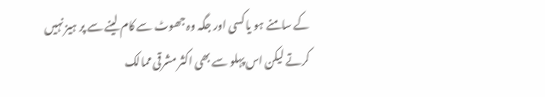کے سامنے ہو یا کسی اور جگہ وہ جھوٹ سے کام لینے سے پر ہیز نہیں کرتے لیکن اس پہلو سے بھی اکثر مشرقی ممالک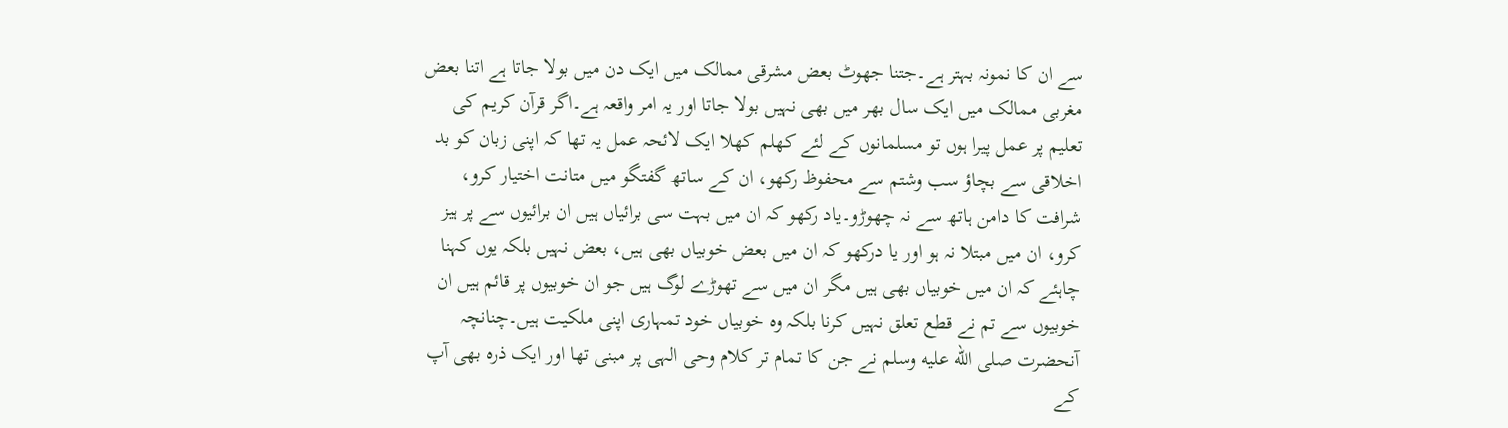سے ان کا نمونہ بہتر ہے۔جتنا جھوٹ بعض مشرقی ممالک میں ایک دن میں بولا جاتا ہے اتنا بعض مغربی ممالک میں ایک سال بھر میں بھی نہیں بولا جاتا اور یہ امر واقعہ ہے۔اگر قرآن کریم کی تعلیم پر عمل پیرا ہوں تو مسلمانوں کے لئے کھلم کھلا ایک لائحہ عمل یہ تھا کہ اپنی زبان کو بد اخلاقی سے بچاؤ سب وشتم سے محفوظ رکھو، ان کے ساتھ گفتگو میں متانت اختیار کرو، شرافت کا دامن ہاتھ سے نہ چھوڑو۔یاد رکھو کہ ان میں بہت سی برائیاں ہیں ان برائیوں سے پر ہیز کرو، ان میں مبتلا نہ ہو اور یا درکھو کہ ان میں بعض خوبیاں بھی ہیں، بعض نہیں بلکہ یوں کہنا چاہئے کہ ان میں خوبیاں بھی ہیں مگر ان میں سے تھوڑے لوگ ہیں جو ان خوبیوں پر قائم ہیں ان خوبیوں سے تم نے قطع تعلق نہیں کرنا بلکہ وہ خوبیاں خود تمہاری اپنی ملکیت ہیں۔چنانچہ آنحضرت صلى الله عليه وسلم نے جن کا تمام تر کلام وحی الہی پر مبنی تھا اور ایک ذرہ بھی آپ کے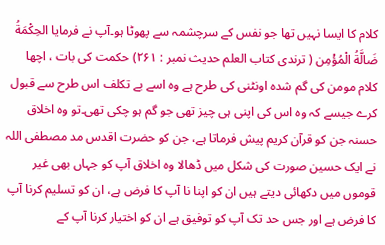کلام کا ایسا نہیں تھا جو نفس کے سرچشمہ سے پھوٹا ہو۔آپ نے فرمایا الحِكْمَةُ ضَالَّةُ الْمُؤْمِن ( ترندی کتاب العلم حدیث نمبر : ۲۶۱) حکمت کی بات ، اچھا کلام مومن کی گم شدہ اونٹنی کی طرح ہے وہ اسے بے تکلف اس طرح سے قبول کرے جیسے کہ وہ اس کی اپنی ہی چیز تھی جو گم ہو چکی تھی۔تو وہ اخلاق حسنہ جن کو قرآن کریم پیش فرماتا ہے، جن کو حضرت اقدس مد مصطفی اللہ نے ایک حسین صورت کی شکل میں ڈھالا وہ اخلاق آپ کو جہاں بھی غیر قوموں میں دکھائی دیتے ہیں ان کو اپنا نا آپ کا فرض ہے، ان کو تسلیم کرنا آپ کا فرض ہے اور جس حد تک آپ کو توفیق ہے ان کو اختیار کرنا آپ کے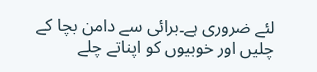لئے ضروری ہے۔برائی سے دامن بچا کے چلیں اور خوبیوں کو اپناتے چلے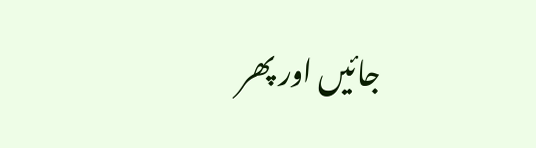جائیں اور پھر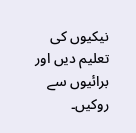نیکیوں کی تعلیم دیں اور برائیوں سے روکیں۔